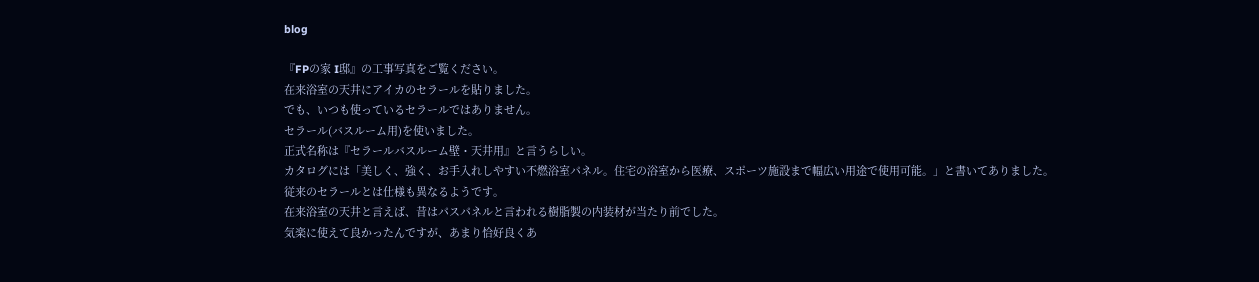blog

『FPの家 I邸』の工事写真をご覧ください。
在来浴室の天井にアイカのセラールを貼りました。
でも、いつも使っているセラールではありません。
セラール(バスルーム用)を使いました。
正式名称は『セラールバスルーム壁・天井用』と言うらしい。
カタログには「美しく、強く、お手入れしやすい不燃浴室パネル。住宅の浴室から医療、スポーツ施設まで幅広い用途で使用可能。」と書いてありました。
従来のセラールとは仕様も異なるようです。
在来浴室の天井と言えば、昔はパスパネルと言われる樹脂製の内装材が当たり前でした。
気楽に使えて良かったんですが、あまり恰好良くあ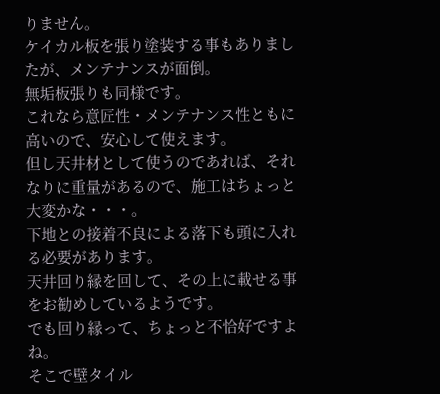りません。
ケイカル板を張り塗装する事もありましたが、メンテナンスが面倒。
無垢板張りも同様です。
これなら意匠性・メンテナンス性ともに高いので、安心して使えます。
但し天井材として使うのであれば、それなりに重量があるので、施工はちょっと大変かな・・・。
下地との接着不良による落下も頭に入れる必要があります。
天井回り縁を回して、その上に載せる事をお勧めしているようです。
でも回り縁って、ちょっと不恰好ですよね。
そこで壁タイル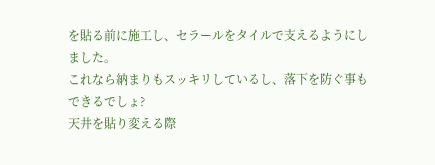を貼る前に施工し、セラールをタイルで支えるようにしました。
これなら納まりもスッキリしているし、落下を防ぐ事もできるでしょ?
天井を貼り変える際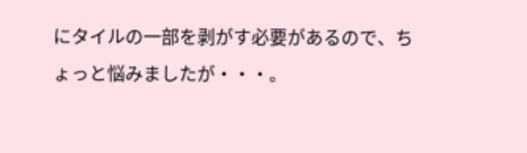にタイルの一部を剥がす必要があるので、ちょっと悩みましたが・・・。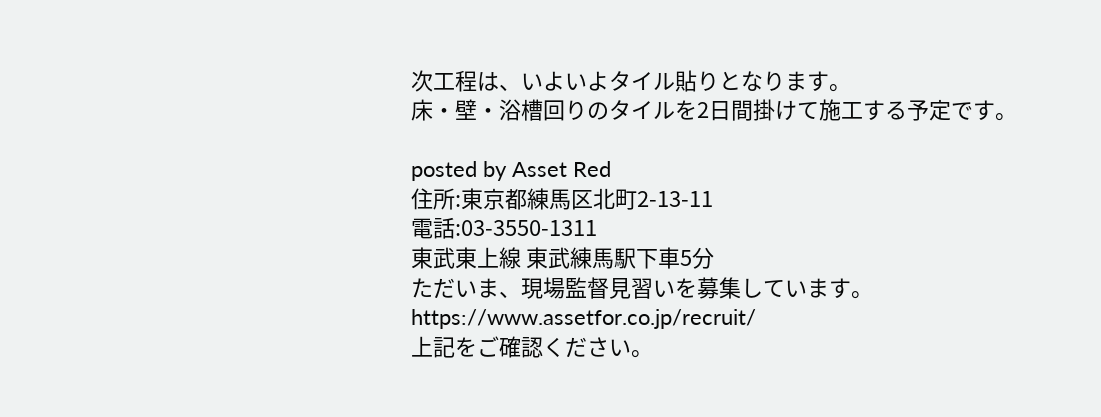次工程は、いよいよタイル貼りとなります。
床・壁・浴槽回りのタイルを2日間掛けて施工する予定です。

posted by Asset Red
住所:東京都練馬区北町2-13-11
電話:03-3550-1311
東武東上線 東武練馬駅下車5分
ただいま、現場監督見習いを募集しています。
https://www.assetfor.co.jp/recruit/
上記をご確認ください。